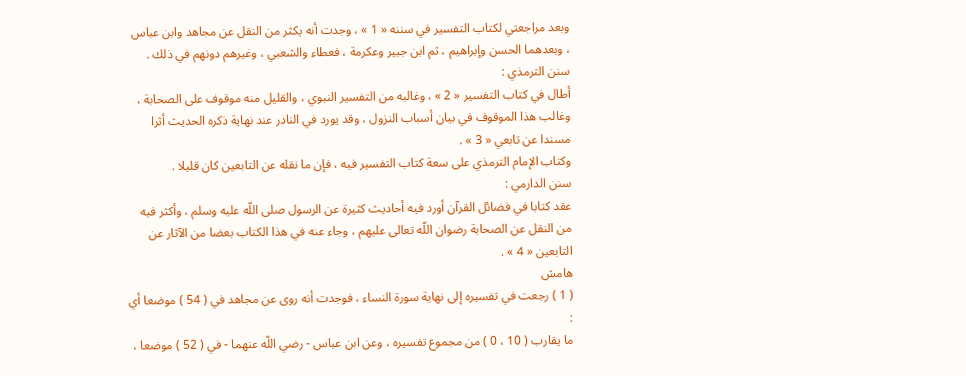وبعد مراجعتي لكتاب التفسير في سننه « 1 » ، وجدت أنه يكثر من النقل عن مجاهد وابن عباس ، وبعدهما الحسن وإبراهيم ، ثم ابن جبير وعكرمة ، فعطاء والشعبي ، وغيرهم دونهم في ذلك .
سنن الترمذي :
أطال في كتاب التفسير « 2 » ، وغالبه من التفسير النبوي ، والقليل منه موقوف على الصحابة ، وغالب هذا الموقوف في بيان أسباب النزول ، وقد يورد في النادر عند نهاية ذكره الحديث أثرا مسندا عن تابعي « 3 » .
وكتاب الإمام الترمذي على سعة كتاب التفسير فيه ، فإن ما نقله عن التابعين كان قليلا .
سنن الدارمي :
عقد كتابا في فضائل القرآن أورد فيه أحاديث كثيرة عن الرسول صلى اللّه عليه وسلم ، وأكثر فيه من النقل عن الصحابة رضوان اللّه تعالى عليهم ، وجاء عنه في هذا الكتاب بعضا من الآثار عن التابعين « 4 » .
هامش
( 1 ) رجعت في تفسيره إلى نهاية سورة النساء ، فوجدت أنه روى عن مجاهد في ( 54 ) موضعا أي :
ما يقارب ( 10 ، 0 ) من مجموع تفسيره ، وعن ابن عباس - رضي اللّه عنهما - في ( 52 ) موضعا ،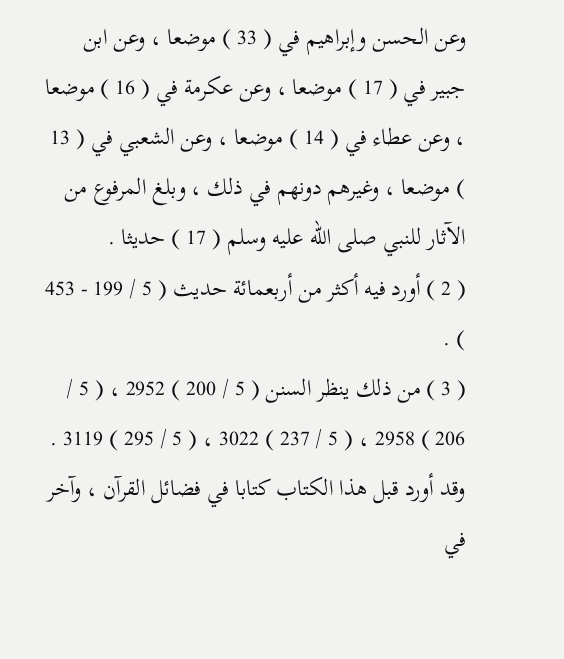وعن الحسن وإبراهيم في ( 33 ) موضعا ، وعن ابن جبير في ( 17 ) موضعا ، وعن عكرمة في ( 16 ) موضعا ، وعن عطاء في ( 14 ) موضعا ، وعن الشعبي في ( 13 ) موضعا ، وغيرهم دونهم في ذلك ، وبلغ المرفوع من الآثار للنبي صلى اللّه عليه وسلم ( 17 ) حديثا .
( 2 ) أورد فيه أكثر من أربعمائة حديث ( 5 / 199 - 453 ) .
( 3 ) من ذلك ينظر السنن ( 5 / 200 ) 2952 ، ( 5 / 206 ) 2958 ، ( 5 / 237 ) 3022 ، ( 5 / 295 ) 3119 .
وقد أورد قبل هذا الكتاب كتابا في فضائل القرآن ، وآخر في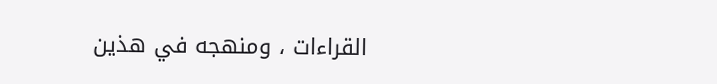القراءات ، ومنهجه في هذين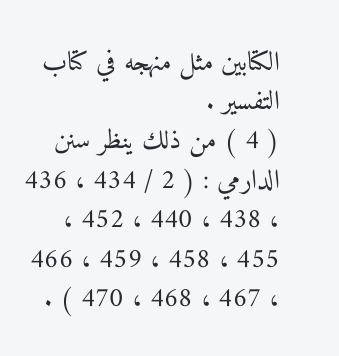الكتابين مثل منهجه في كتاب التفسير .
( 4 ) من ذلك ينظر سنن الدارمي : ( 2 / 434 ، 436 ، 438 ، 440 ، 452 ، 455 ، 458 ، 459 ، 466 ، 467 ، 468 ، 470 ) .